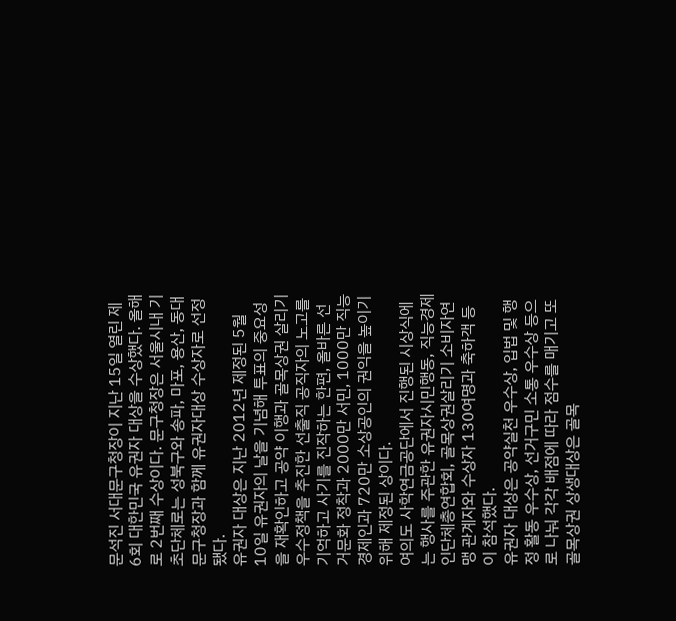문석진 서대문구청장이 지난 15일 열린 제6회 대한민국 유권자 대상을 수상했다. 올해로 2번째 수상이다. 문구청장은 서울시내 기초단체로는 성북구와 송파, 마포, 용산, 동대문구청장과 함께 유권자대상 수상자로 선정됐다.
유권자 대상은 지난 2012년 제정된 5월 10일 유권자의 날을 기념해 투표의 중요성을 재확인하고 공약 이행과 골목상권 살리기 우수정책을 추진한 선출직 공직자의 노고를 기억하고 사기를 진작하는 한편, 올바른 선거문화 정착과 2000만 서민, 1000만 직능경제인과 720만 소상공인의 권익을 높이기 위해 제정된 상이다.
여의도 사학연금공단에서 진행된 시상식에는 행사를 주관한 유권자시민행동, 직능경제인단체총연합회, 골목상권살리기 소비자연맹 관계자와 수상자 130여명과 축하객 등이 참석했다.
유권자 대상은 공약실천 우수상, 입법 및 행정 활동 우수상, 선거구민 소통 우수상 등으로 나눠 각각 배점에 따라 점수를 매기고 또 골목상권 상생대상은 골목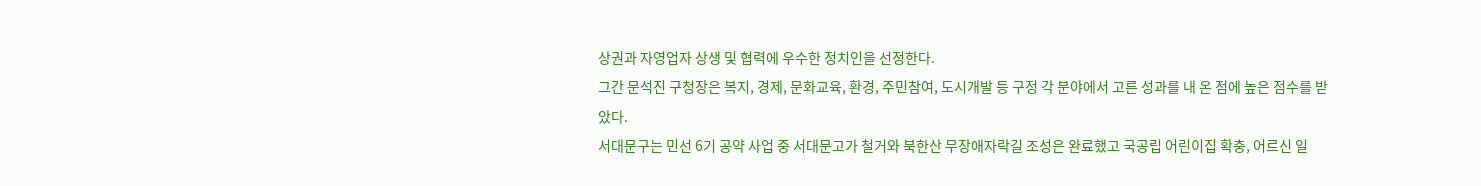상권과 자영업자 상생 및 협력에 우수한 정치인을 선정한다.
그간 문석진 구청장은 복지, 경제, 문화교육, 환경, 주민참여, 도시개발 등 구정 각 분야에서 고른 성과를 내 온 점에 높은 점수를 받았다.
서대문구는 민선 6기 공약 사업 중 서대문고가 철거와 북한산 무장애자락길 조성은 완료했고 국공립 어린이집 확충, 어르신 일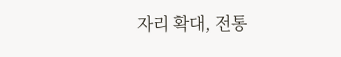자리 확대, 전통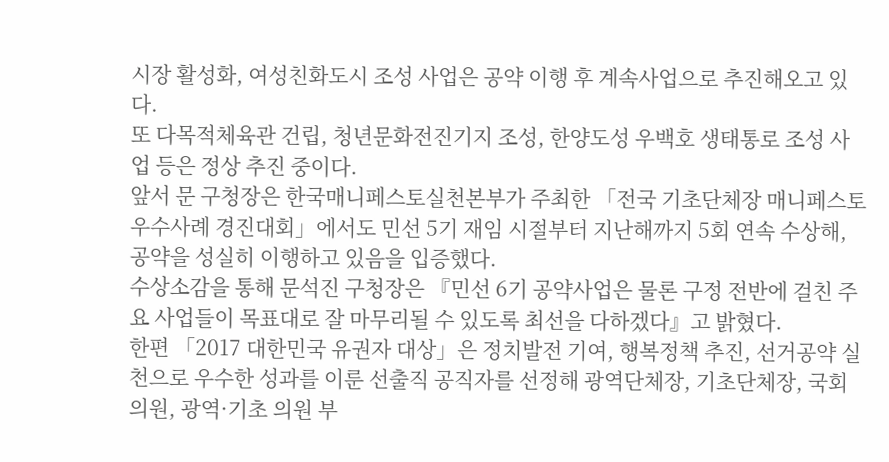시장 활성화, 여성친화도시 조성 사업은 공약 이행 후 계속사업으로 추진해오고 있다.
또 다목적체육관 건립, 청년문화전진기지 조성, 한양도성 우백호 생태통로 조성 사업 등은 정상 추진 중이다.
앞서 문 구청장은 한국매니페스토실천본부가 주최한 「전국 기초단체장 매니페스토 우수사례 경진대회」에서도 민선 5기 재임 시절부터 지난해까지 5회 연속 수상해, 공약을 성실히 이행하고 있음을 입증했다.
수상소감을 통해 문석진 구청장은 『민선 6기 공약사업은 물론 구정 전반에 걸친 주요 사업들이 목표대로 잘 마무리될 수 있도록 최선을 다하겠다』고 밝혔다.
한편 「2017 대한민국 유권자 대상」은 정치발전 기여, 행복정책 추진, 선거공약 실천으로 우수한 성과를 이룬 선출직 공직자를 선정해 광역단체장, 기초단체장, 국회의원, 광역·기초 의원 부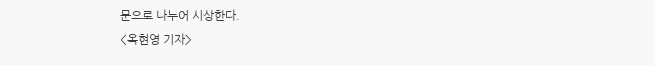문으로 나누어 시상한다.
<옥현영 기자>